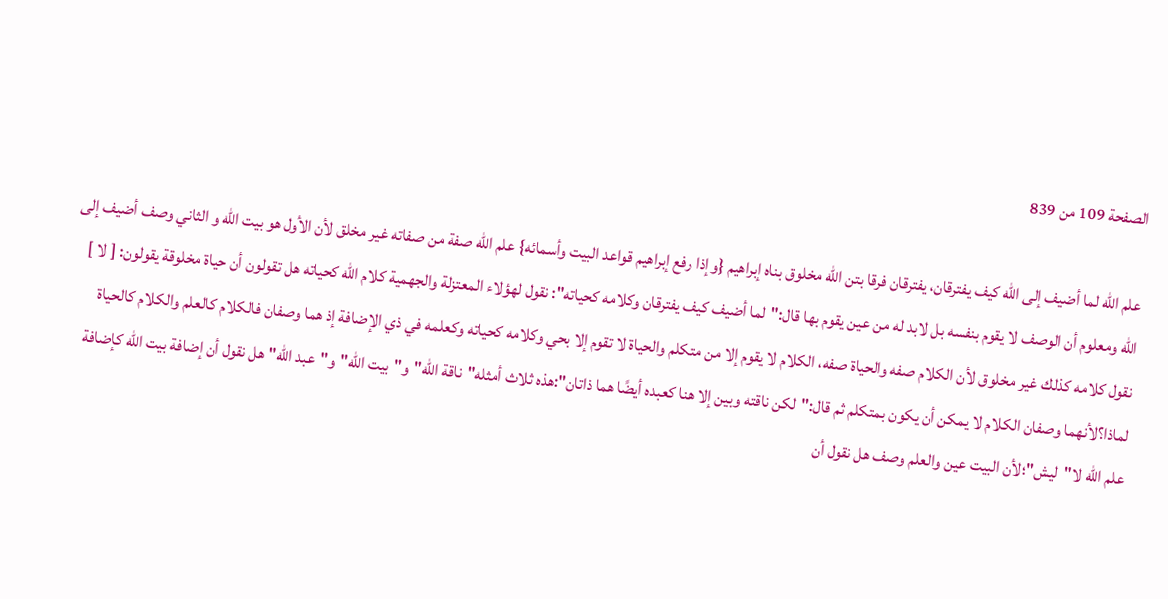الصفحة 109 من 839

علم الله لما أضيف إلى الله كيف يفترقان، يفترقان فرقا بتن الله مخلوق بناه إبراهيم {وإذا رفع إبراهيم قواعد البيت وأسمائه} علم الله صفة من صفاته غير مخلق لأن الأول هو بيت الله و الثاني وصف أضيف إلى الله ومعلوم أن الوصف لا يقوم بنفسه بل لابد له من عين يقوم بها قال:"لما أضيف كيف يفترقان وكلامه كحياته": نقول لهؤلاء المعتزلة والجهمية كلام الله كحياته هل تقولون أن حياة مخلوقة يقولون: [ لا ] نقول كلامه كذلك غير مخلوق لأن الكلام صفه والحياة صفه، الكلام لا يقوم إلا من متكلم والحياة لا تقوم إلا بحي وكلامه كحياته وكعلمه في ذي الإضافة إذ هما وصفان فالكلام كالعلم والكلام كالحياة لماذا؟لأنهما وصفان الكلام لا يمكن أن يكون بمتكلم ثم قال:"لكن ناقته وبين إلا هنا كعبده أيضًا هما ذاتان":هذه ثلاث أمثله"ناقة الله"و"بيت الله"و"عبد الله"هل نقول أن إضافة بيت الله كإضافة علم الله لا"ليش"؛لأن البيت عين والعلم وصف هل نقول أن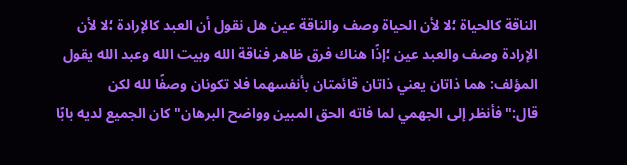الناقة كالحياة ؛لا لأن الحياة وصف والناقة عين هل نقول أن العبد كالإرادة ؛لا لأن الإرادة وصف والعبد عين ؛إذًا هناك فرق ظاهر فناقة الله وبيت الله وعبد الله يقول المؤلف: هما ذاتان يعني ذاتان قائمتان بأنفسهما فلا تكونان وصفًا لله لكن قال:"فأنظر إلى الجهمي لما فاته الحق المبين وواضح البرهان"كان الجميع لديه بابًا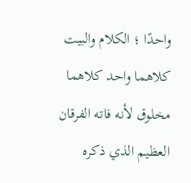واحدًا ؛ الكلام والبيت كلاهما واحد كلاهما مخلوق لأنه فاته الفرقان العظيم الذي ذكره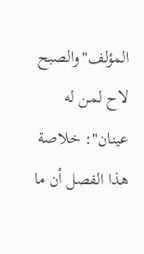المؤلف"والصبح لاح لمن له عينان": خلاصة هذا الفصل أن ما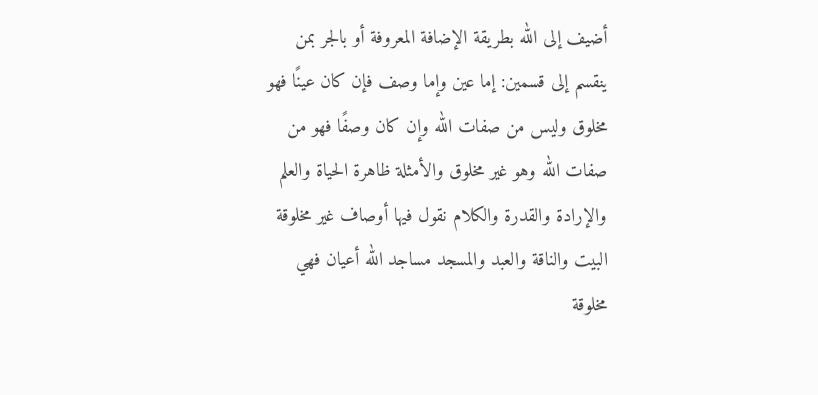أضيف إلى الله بطريقة الإضافة المعروفة أو بالجر بمن ينقسم إلى قسمين: إما عين وإما وصف فإن كان عينًا فهو مخلوق وليس من صفات الله وإن كان وصفًا فهو من صفات الله وهو غير مخلوق والأمثلة ظاهرة الحياة والعلم والإرادة والقدرة والكلام نقول فيها أوصاف غير مخلوقة البيت والناقة والعبد والمسجد مساجد الله أعيان فهي مخلوقة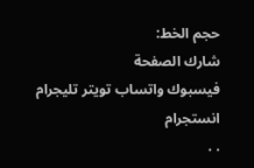حجم الخط:
شارك الصفحة
فيسبوك واتساب تويتر تليجرام انستجرام
. .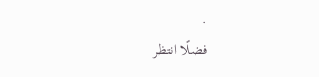.
فضلًا انتظر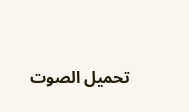تحميل الصوت